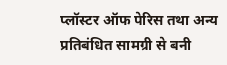प्लॉस्टर ऑफ पेरिस तथा अन्य प्रतिबंधित सामग्री से बनी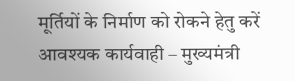मूर्तियों के निर्माण को रोकने हेतु करें आवश्यक कार्यवाही – मुख्यमंत्री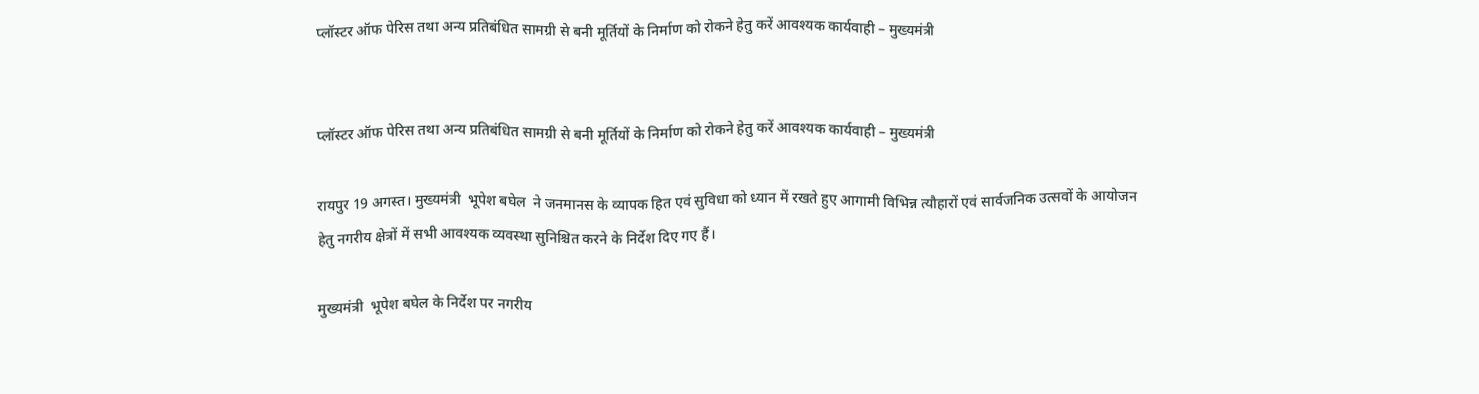प्लॉस्टर ऑफ पेरिस तथा अन्य प्रतिबंधित सामग्री से बनी मूर्तियों के निर्माण को रोकने हेतु करें आवश्यक कार्यवाही – मुख्यमंत्री


प्लॉस्टर ऑफ पेरिस तथा अन्य प्रतिबंधित सामग्री से बनी मूर्तियों के निर्माण को रोकने हेतु करें आवश्यक कार्यवाही – मुख्यमंत्री

रायपुर 19 अगस्त। मुख्यमंत्री  भूपेश बघेल  ने जनमानस के व्यापक हित एवं सुविधा को ध्यान में रखते हुए आगामी विभिन्न त्यौहारों एवं सार्वजनिक उत्सवों के आयोजन हेतु नगरीय क्षेत्रों में सभी आवश्यक व्यवस्था सुनिश्चित करने के निर्देश दिए गए हैं।

मुख्यमंत्री  भूपेश बघेल के निर्देश पर नगरीय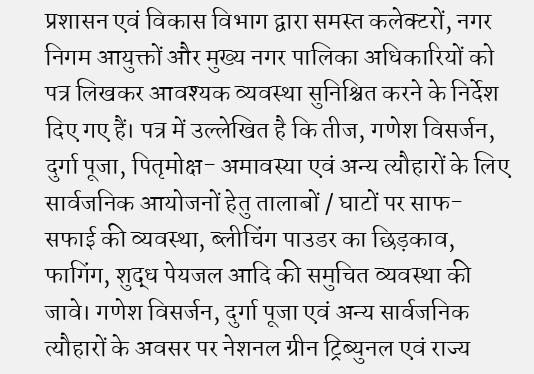प्रशासन एवं विकास विभाग द्वारा समस्त कलेक्टरों, नगर निगम आयुक्तों और मुख्य नगर पालिका अधिकारियों को पत्र लिखकर आवश्यक व्यवस्था सुनिश्चित करने के निर्देश दिए गए हैं। पत्र में उल्लेखित है कि तीज, गणेश विसर्जन, दुर्गा पूजा, पितृमोक्ष- अमावस्या एवं अन्य त्यौहारों के लिए सार्वजनिक आयोजनों हेतु तालाबों / घाटों पर साफ-सफाई की व्यवस्था, ब्लीचिंग पाउडर का छिड़काव, फागिंग, शुद्ध पेयजल आदि की समुचित व्यवस्था की जावे। गणेश विसर्जन, दुर्गा पूजा एवं अन्य सार्वजनिक त्यौहारों के अवसर पर नेशनल ग्रीन ट्रिब्युनल एवं राज्य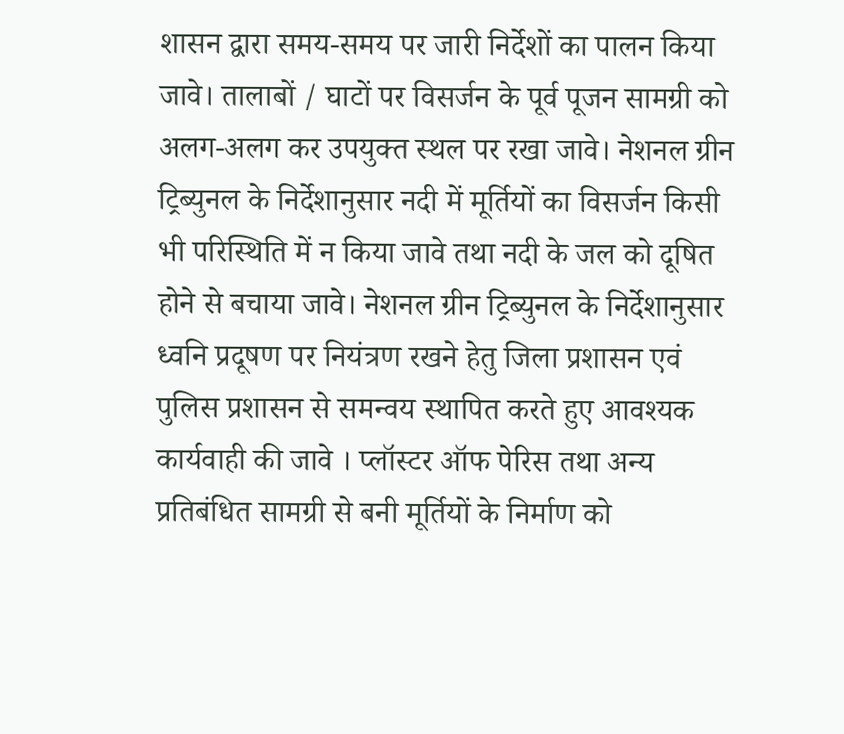शासन द्वारा समय-समय पर जारी निर्देशों का पालन किया जावे। तालाबों / घाटों पर विसर्जन के पूर्व पूजन सामग्री को अलग-अलग कर उपयुक्त स्थल पर रखा जावे। नेशनल ग्रीन ट्रिब्युनल के निर्देशानुसार नदी में मूर्तियों का विसर्जन किसी भी परिस्थिति में न किया जावे तथा नदी के जल को दूषित होने से बचाया जावे। नेशनल ग्रीन ट्रिब्युनल के निर्देशानुसार ध्वनि प्रदूषण पर नियंत्रण रखने हेतु जिला प्रशासन एवं पुलिस प्रशासन से समन्वय स्थापित करते हुए आवश्यक कार्यवाही की जावे । प्लॉस्टर ऑफ पेरिस तथा अन्य प्रतिबंधित सामग्री से बनी मूर्तियों के निर्माण को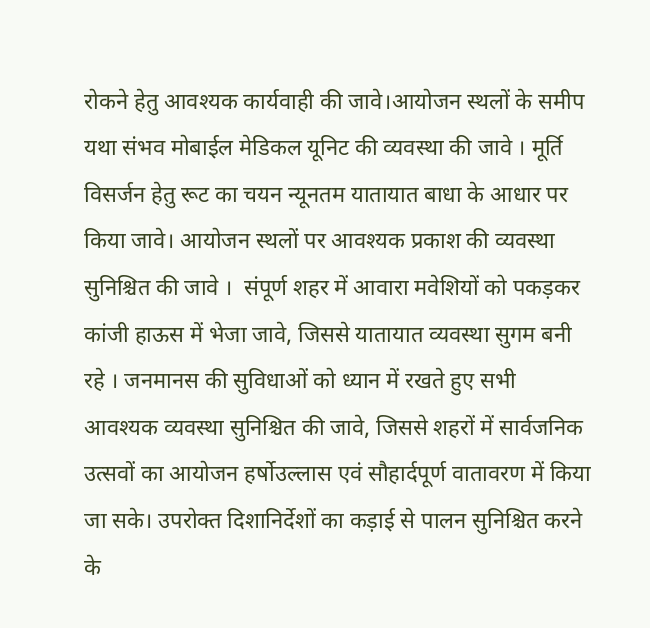रोकने हेतु आवश्यक कार्यवाही की जावे।आयोजन स्थलों के समीप यथा संभव मोबाईल मेडिकल यूनिट की व्यवस्था की जावे । मूर्ति विसर्जन हेतु रूट का चयन न्यूनतम यातायात बाधा के आधार पर किया जावे। आयोजन स्थलों पर आवश्यक प्रकाश की व्यवस्था सुनिश्चित की जावे ।  संपूर्ण शहर में आवारा मवेशियों को पकड़कर कांजी हाऊस में भेजा जावे, जिससे यातायात व्यवस्था सुगम बनी रहे । जनमानस की सुविधाओं को ध्यान में रखते हुए सभी आवश्यक व्यवस्था सुनिश्चित की जावे, जिससे शहरों में सार्वजनिक उत्सवों का आयोजन हर्षोउल्लास एवं सौहार्दपूर्ण वातावरण में किया जा सके। उपरोक्त दिशानिर्देशों का कड़ाई से पालन सुनिश्चित करने के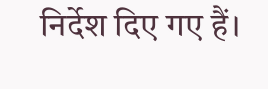निर्देश दिए गए हैं।